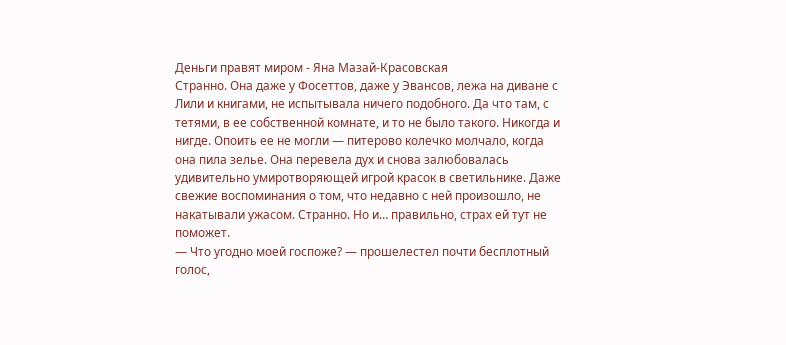Деньги правят миром - Яна Мазай-Красовская
Странно. Она даже у Фосеттов, даже у Эвансов, лежа на диване с Лили и книгами, не испытывала ничего подобного. Да что там, с тетями, в ее собственной комнате, и то не было такого. Никогда и нигде. Опоить ее не могли — питерово колечко молчало, когда она пила зелье. Она перевела дух и снова залюбовалась удивительно умиротворяющей игрой красок в светильнике. Даже свежие воспоминания о том, что недавно с ней произошло, не накатывали ужасом. Странно. Но и… правильно, страх ей тут не поможет.
— Что угодно моей госпоже? — прошелестел почти бесплотный голос,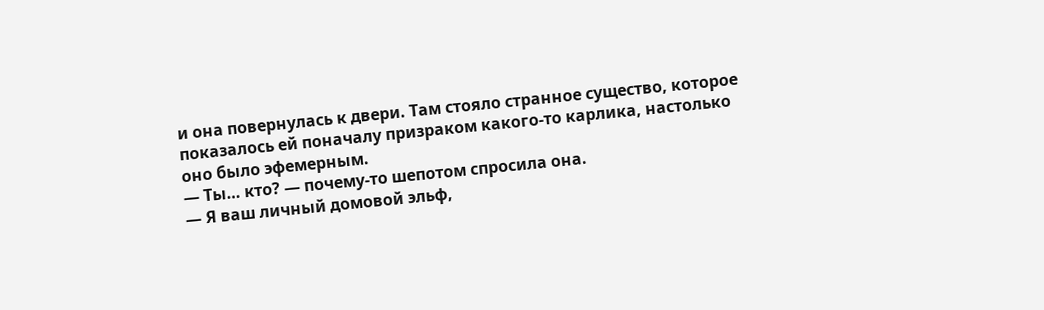и она повернулась к двери. Там стояло странное существо, которое показалось ей поначалу призраком какого-то карлика, настолько оно было эфемерным.
— Ты… кто? — почему-то шепотом спросила она.
— Я ваш личный домовой эльф,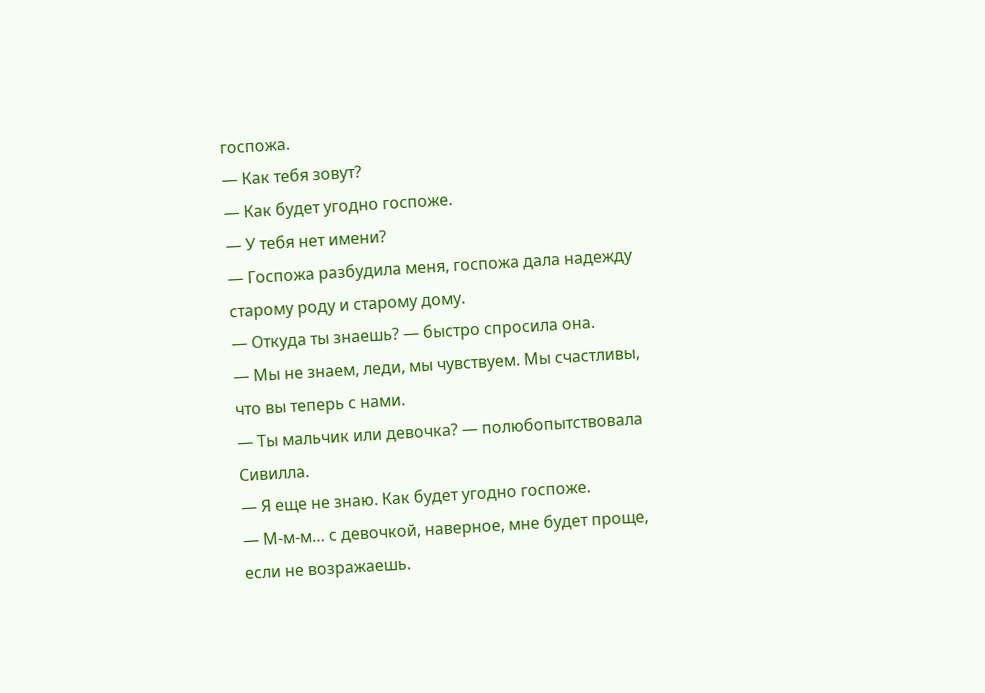госпожа.
— Как тебя зовут?
— Как будет угодно госпоже.
— У тебя нет имени?
— Госпожа разбудила меня, госпожа дала надежду старому роду и старому дому.
— Откуда ты знаешь? — быстро спросила она.
— Мы не знаем, леди, мы чувствуем. Мы счастливы, что вы теперь с нами.
— Ты мальчик или девочка? — полюбопытствовала Сивилла.
— Я еще не знаю. Как будет угодно госпоже.
— М-м-м… с девочкой, наверное, мне будет проще, если не возражаешь.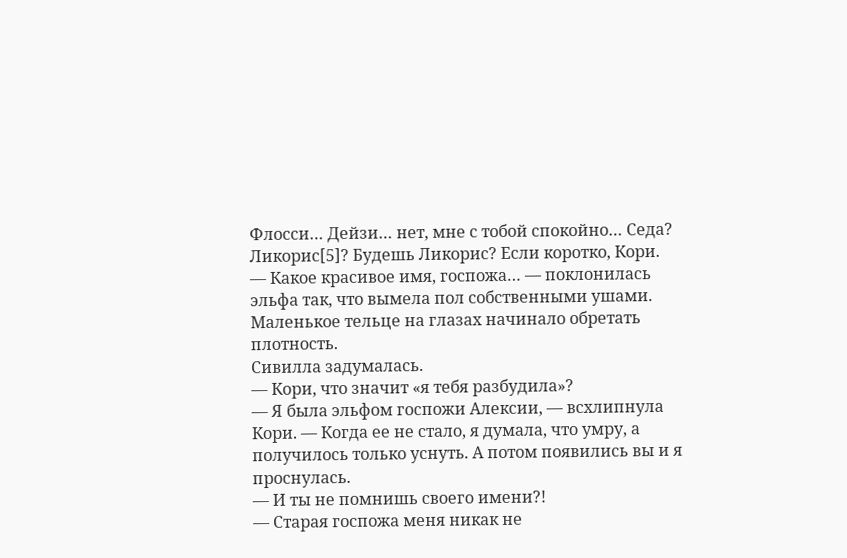Флосси… Дейзи… нет, мне с тобой спокойно… Седа? Ликорис[5]? Будешь Ликорис? Если коротко, Кори.
— Какое красивое имя, госпожа… — поклонилась эльфа так, что вымела пол собственными ушами. Маленькое тельце на глазах начинало обретать плотность.
Сивилла задумалась.
— Кори, что значит «я тебя разбудила»?
— Я была эльфом госпожи Алексии, — всхлипнула Кори. — Когда ее не стало, я думала, что умру, а получилось только уснуть. А потом появились вы и я проснулась.
— И ты не помнишь своего имени?!
— Старая госпожа меня никак не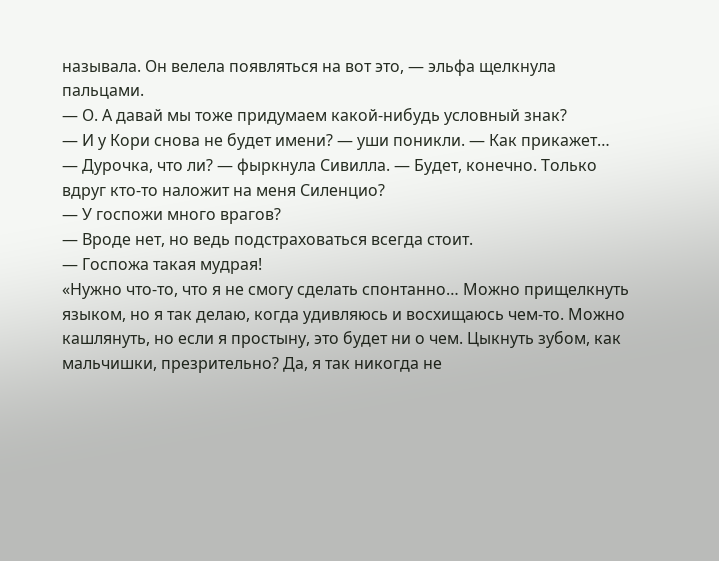называла. Он велела появляться на вот это, — эльфа щелкнула пальцами.
— О. А давай мы тоже придумаем какой-нибудь условный знак?
— И у Кори снова не будет имени? — уши поникли. — Как прикажет…
— Дурочка, что ли? — фыркнула Сивилла. — Будет, конечно. Только вдруг кто-то наложит на меня Силенцио?
— У госпожи много врагов?
— Вроде нет, но ведь подстраховаться всегда стоит.
— Госпожа такая мудрая!
«Нужно что-то, что я не смогу сделать спонтанно… Можно прищелкнуть языком, но я так делаю, когда удивляюсь и восхищаюсь чем-то. Можно кашлянуть, но если я простыну, это будет ни о чем. Цыкнуть зубом, как мальчишки, презрительно? Да, я так никогда не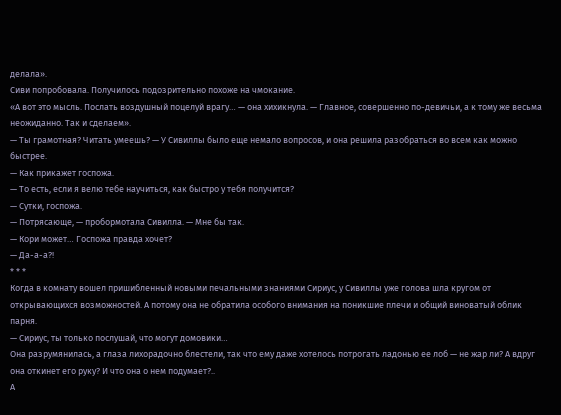делала».
Сиви попробовала. Получилось подозрительно похоже на чмокание.
«А вот это мысль. Послать воздушный поцелуй врагу… — она хихикнула. — Главное, совершенно по-девичьи, а к тому же весьма неожиданно. Так и сделаем».
— Ты грамотная? Читать умеешь? — У Сивиллы было еще немало вопросов, и она решила разобраться во всем как можно быстрее.
— Как прикажет госпожа.
— То есть, если я велю тебе научиться, как быстро у тебя получится?
— Сутки, госпожа.
— Потрясающе, — пробормотала Сивилла. — Мне бы так.
— Кори может… Госпожа правда хочет?
— Да-а-а?!
* * *
Когда в комнату вошел пришибленный новыми печальными знаниями Сириус, у Сивиллы уже голова шла кругом от открывающихся возможностей. А потому она не обратила особого внимания на поникшие плечи и общий виноватый облик парня.
— Сириус, ты только послушай, что могут домовики…
Она разрумянилась, а глаза лихорадочно блестели, так что ему даже хотелось потрогать ладонью ее лоб — не жар ли? А вдруг она откинет его руку? И что она о нем подумает?..
А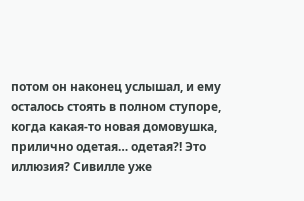потом он наконец услышал, и ему осталось стоять в полном ступоре, когда какая-то новая домовушка, прилично одетая… одетая?! Это иллюзия? Сивилле уже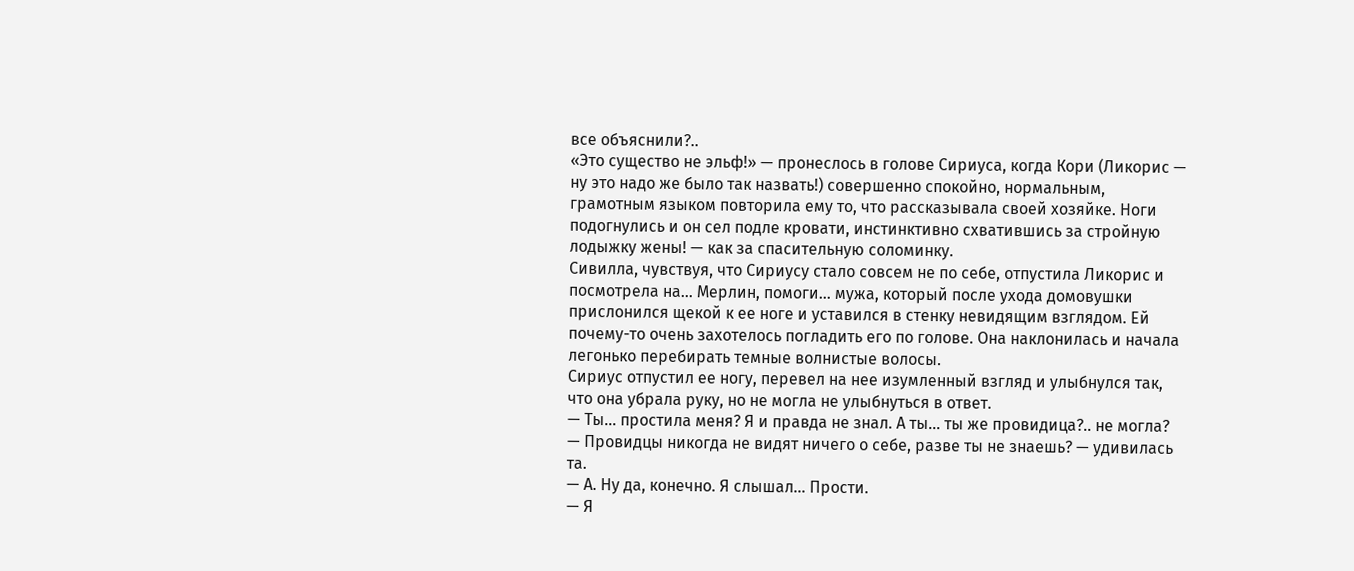все объяснили?..
«Это существо не эльф!» — пронеслось в голове Сириуса, когда Кори (Ликорис — ну это надо же было так назвать!) совершенно спокойно, нормальным, грамотным языком повторила ему то, что рассказывала своей хозяйке. Ноги подогнулись и он сел подле кровати, инстинктивно схватившись за стройную лодыжку жены! — как за спасительную соломинку.
Сивилла, чувствуя, что Сириусу стало совсем не по себе, отпустила Ликорис и посмотрела на… Мерлин, помоги… мужа, который после ухода домовушки прислонился щекой к ее ноге и уставился в стенку невидящим взглядом. Ей почему-то очень захотелось погладить его по голове. Она наклонилась и начала легонько перебирать темные волнистые волосы.
Сириус отпустил ее ногу, перевел на нее изумленный взгляд и улыбнулся так, что она убрала руку, но не могла не улыбнуться в ответ.
— Ты… простила меня? Я и правда не знал. А ты… ты же провидица?.. не могла?
— Провидцы никогда не видят ничего о себе, разве ты не знаешь? — удивилась та.
— А. Ну да, конечно. Я слышал… Прости.
— Я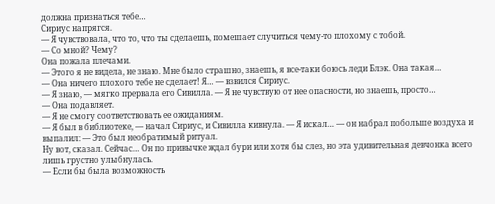должна признаться тебе…
Сириус напрягся.
— Я чувствовала, что то, что ты сделаешь, помешает случиться чему-то плохому с тобой.
— Со мной? Чему?
Она пожала плечами.
— Этого я не видела, не знаю. Мне было страшно, знаешь, я все-таки боюсь леди Блэк. Она такая…
— Она ничего плохого тебе не сделает! Я… — взвился Сириус.
— Я знаю, — мягко прервала его Сивилла. — Я не чувствую от нее опасности, но знаешь, просто…
— Она подавляет.
— Я не смогу соответствовать ее ожиданиям.
— Я был в библиотеке, — начал Сириус, и Сивилла кивнула. — Я искал… — он набрал побольше воздуха и выпалил: — Это был необратимый ритуал.
Ну вот, сказал. Сейчас… Он по привычке ждал бури или хотя бы слез, но эта удивительная девчонка всего лишь грустно улыбнулась.
— Если бы была возможность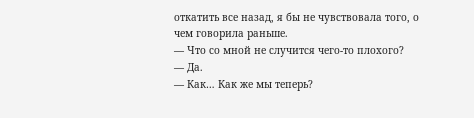откатить все назад, я бы не чувствовала того, о чем говорила раньше.
— Что со мной не случится чего-то плохого?
— Да.
— Как… Как же мы теперь?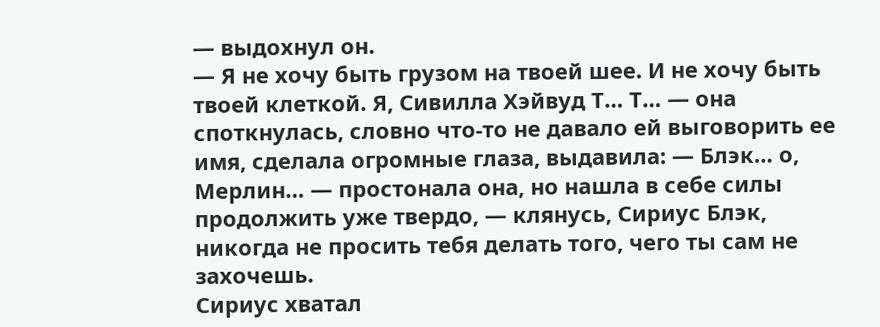— выдохнул он.
— Я не хочу быть грузом на твоей шее. И не хочу быть твоей клеткой. Я, Сивилла Хэйвуд Т… Т… — она споткнулась, словно что-то не давало ей выговорить ее имя, сделала огромные глаза, выдавила: — Блэк… о, Мерлин… — простонала она, но нашла в себе силы продолжить уже твердо, — клянусь, Сириус Блэк, никогда не просить тебя делать того, чего ты сам не захочешь.
Сириус хватал